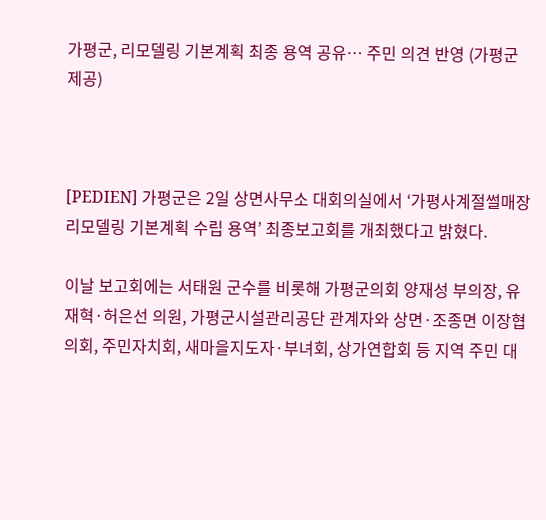가평군, 리모델링 기본계획 최종 용역 공유… 주민 의견 반영 (가평군 제공)



[PEDIEN] 가평군은 2일 상면사무소 대회의실에서 ‘가평사계절썰매장 리모델링 기본계획 수립 용역’ 최종보고회를 개최했다고 밝혔다.

이날 보고회에는 서태원 군수를 비롯해 가평군의회 양재성 부의장, 유재혁·허은선 의원, 가평군시설관리공단 관계자와 상면·조종면 이장협의회, 주민자치회, 새마을지도자·부녀회, 상가연합회 등 지역 주민 대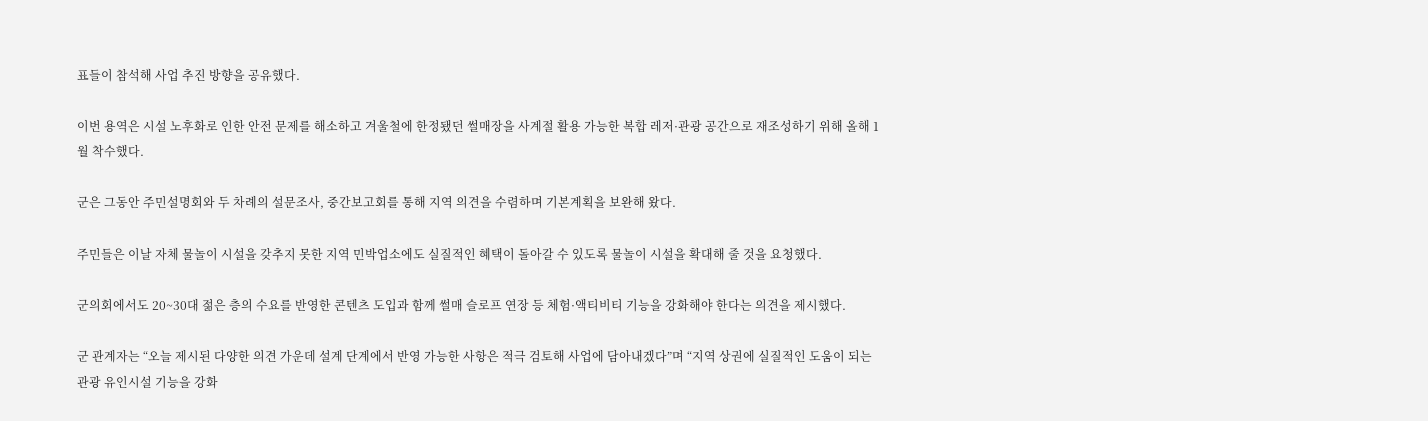표들이 참석해 사업 추진 방향을 공유했다.

이번 용역은 시설 노후화로 인한 안전 문제를 해소하고 겨울철에 한정됐던 썰매장을 사계절 활용 가능한 복합 레저·관광 공간으로 재조성하기 위해 올해 1월 착수했다.

군은 그동안 주민설명회와 두 차례의 설문조사, 중간보고회를 통해 지역 의견을 수렴하며 기본계획을 보완해 왔다.

주민들은 이날 자체 물놀이 시설을 갖추지 못한 지역 민박업소에도 실질적인 혜택이 돌아갈 수 있도록 물놀이 시설을 확대해 줄 것을 요청했다.

군의회에서도 20~30대 젊은 층의 수요를 반영한 콘텐츠 도입과 함께 썰매 슬로프 연장 등 체험·액티비티 기능을 강화해야 한다는 의견을 제시했다.

군 관계자는 “오늘 제시된 다양한 의견 가운데 설계 단계에서 반영 가능한 사항은 적극 검토해 사업에 담아내겠다”며 “지역 상권에 실질적인 도움이 되는 관광 유인시설 기능을 강화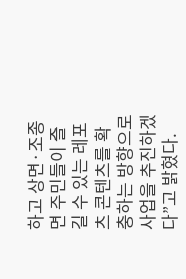하고 상면·조종면 주민들이 즐길 수 있는 레포츠 콘텐츠를 확충하는 방향으로 사업을 추진하겠다”고 밝혔다.